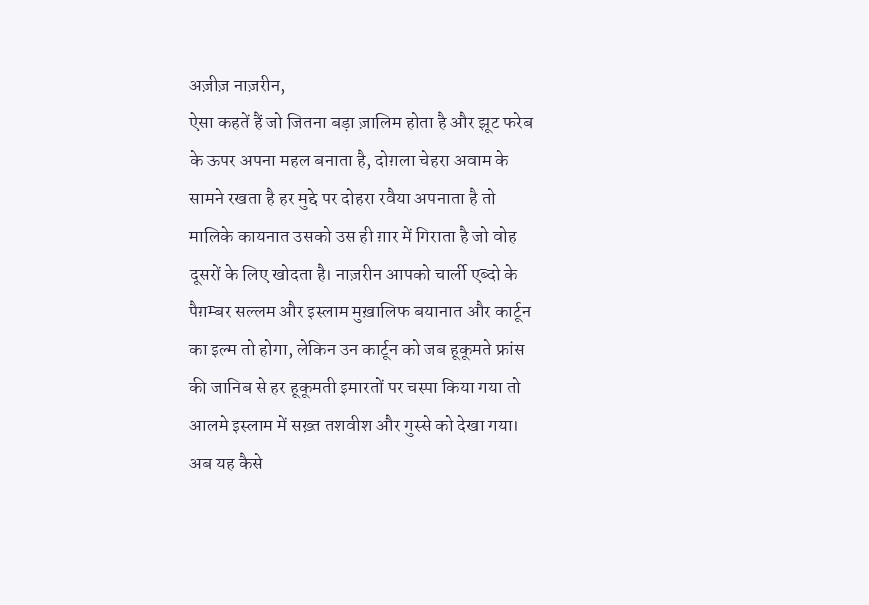अज़ीज़ नाज़रीन,
ऐसा कहतें हैं जो जितना बड़ा ज़ालिम होता है और झूट फरेब के ऊपर अपना महल बनाता है, दोग़ला चेहरा अवाम के सामने रखता है हर मुद्दे पर दोहरा रवैया अपनाता है तो मालिके कायनात उसको उस ही ग़ार में गिराता है जो वोह दूसरों के लिए खोदता है। नाज़रीन आपको चार्ली एब्दो के पैग़म्बर सल्लम और इस्लाम मुख़ालिफ बयानात और कार्टून का इल्म तो होगा, लेकिन उन कार्टून को जब हूकूमते फ्रांस की जानिब से हर हूकूमती इमारतों पर चस्पा किया गया तो आलमे इस्लाम में सख़्त तशवीश और गुस्से को देखा गया। अब यह कैसे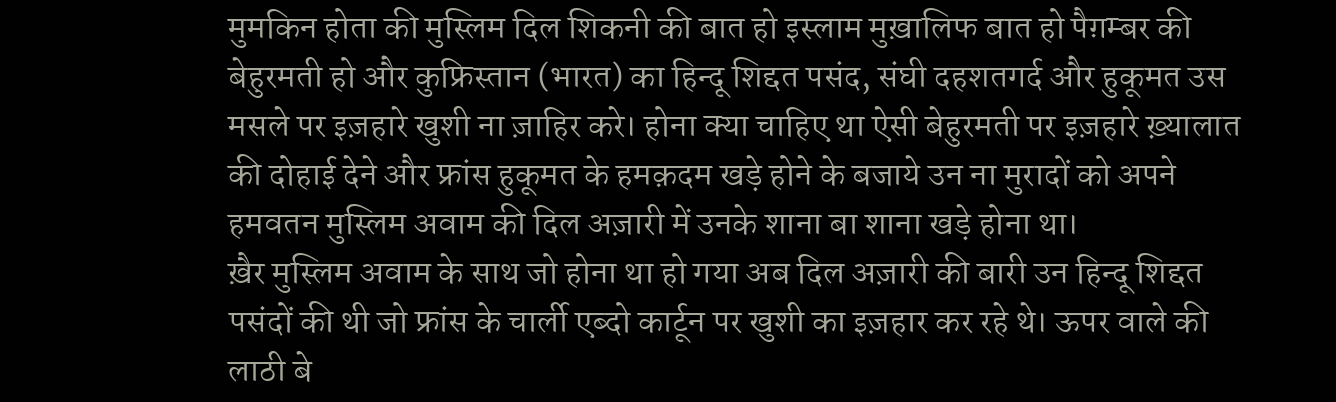मुमकिन होता की मुस्लिम दिल शिकनी की बात हो इस्लाम मुख़ालिफ बात हो पैग़म्बर की बेहुरमती हो और कुफ्रिस्तान (भारत) का हिन्दू शिद्दत पसंद, संघी दहशतगर्द और हुकूमत उस मसले पर इज़हारे खुशी ना ज़ाहिर करे। होना क्या चाहिए था ऐसी बेहुरमती पर इज़हारे ख़्यालात की दोहाई देने और फ्रांस हुकूमत के हमक़दम खड़े होने के बजाये उन ना मुरादों को अपने हमवतन मुस्लिम अवाम की दिल अज़ारी में उनके शाना बा शाना खड़े होना था।
ख़ैर मुस्लिम अवाम के साथ जो होना था हो गया अब दिल अज़ारी की बारी उन हिन्दू शिद्दत पसंदों की थी जो फ्रांस के चार्ली एब्दो कार्टून पर खुशी का इज़हार कर रहे थे। ऊपर वाले की लाठी बे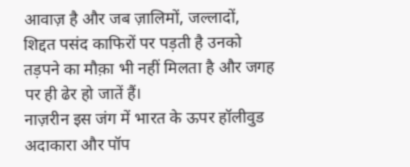आवाज़ है और जब ज़ालिमों, जल्लादों, शिद्दत पसंद काफिरों पर पड़ती है उनको तड़पने का मौक़ा भी नहीं मिलता है और जगह पर ही ढेर हो जातें हैं।
नाज़रीन इस जंग में भारत के ऊपर हॉलीवुड अदाकारा और पॉप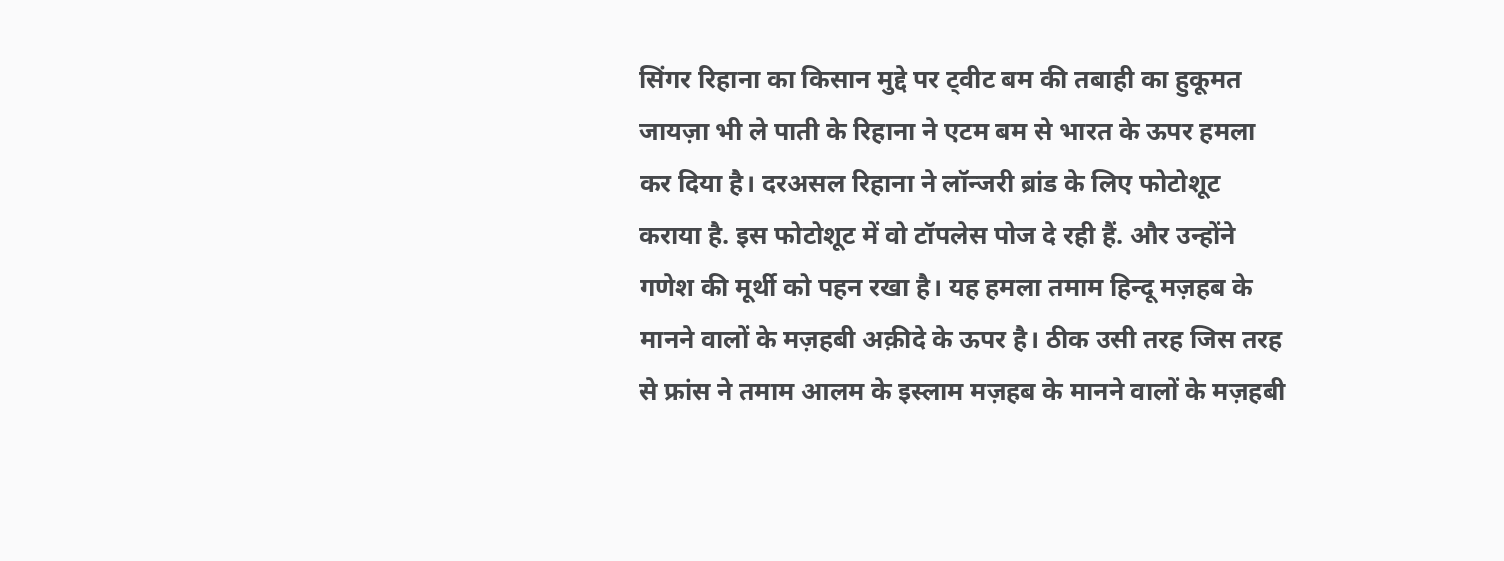सिंगर रिहाना का किसान मुद्दे पर ट्वीट बम की तबाही का हुकूमत जायज़ा भी ले पाती के रिहाना ने एटम बम से भारत के ऊपर हमला कर दिया है। दरअसल रिहाना ने लॉन्जरी ब्रांड के लिए फोटोशूट कराया है. इस फोटोशूट में वो टॉपलेस पोज दे रही हैं. और उन्होंने गणेश की मूर्थी को पहन रखा है। यह हमला तमाम हिन्दू मज़हब के मानने वालों के मज़हबी अक़ीदे के ऊपर है। ठीक उसी तरह जिस तरह से फ्रांस ने तमाम आलम के इस्लाम मज़हब के मानने वालों के मज़हबी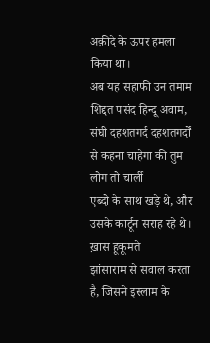अक़ीदे के ऊपर हमला किया था।
अब यह सहाफी उन तमाम शिद्दत पसंद हिन्दू अवाम,
संघी दहशतगर्द दहशतगर्दों से कहना चाहेगा की तुम लोग तो चार्ली
एब्दो के साथ खड़े थे, और उसके कार्टून सराह रहे थे। ख़ास हूकूमते
झांसाराम से सवाल करता है, जिसने इस्लाम के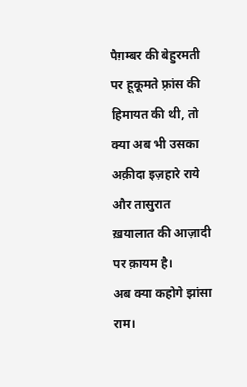पैग़म्बर की बेहुरमती पर हूकूमते फ़्रांस की हिमायत की थी, तो क्या अब भी उसका अक़ीदा इज़हारे राये और तासुरात
ख़यालात की आज़ादी पर क़ायम है।
अब क्या कहोगे झांसा राम।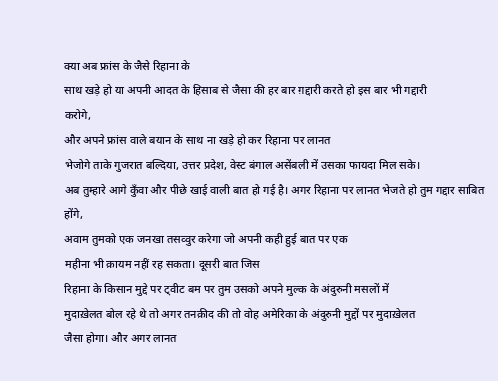क्या अब फ्रांस के जैसे रिहाना के
साथ खड़े हो या अपनी आदत के हिसाब से जैसा की हर बार ग़द्दारी करते हो इस बार भी गद्दारी
करोगे,
और अपने फ्रांस वाले बयान के साथ ना खड़े हो कर रिहाना पर लानत
भेजोगे ताके गुजरात बल्दिया, उत्तर प्रदेश, वेस्ट बंगाल असेंबली में उसका फायदा मिल सके।
अब तुम्हारे आगे कुँवा और पीछे खाई वाली बात हो गई है। अगर रिहाना पर लानत भेजते हो तुम गद्दार साबित
होंगे,
अवाम तुमको एक जनखा तसव्वुर करेगा जो अपनी कही हुई बात पर एक
महीना भी क़ायम नहीं रह सकता। दूसरी बात जिस
रिहाना के किसान मुद्दे पर ट्वीट बम पर तुम उसको अपने मुल्क के अंदुरुनी मसलों में
मुदाख़ेलत बोल रहे थे तो अगर तनक़ीद की तो वोह अमेरिका के अंदुरुनी मुद्दों पर मुदाख़ेलत
जैसा होगा। और अगर लानत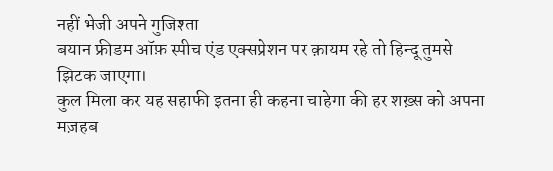नहीं भेजी अपने गुजिश्ता
बयान फ्रीडम ऑफ़ स्पीच एंड एक्सप्रेशन पर क़ायम रहे तो हिन्दू तुमसे झिटक जाएगा।
कुल मिला कर यह सहाफी इतना ही कहना चाहेगा की हर शख़्स को अपना मज़हब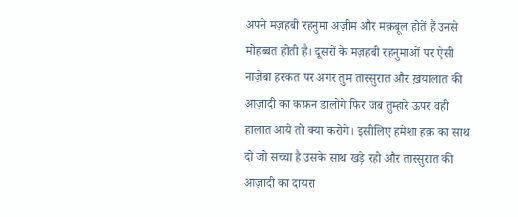अपने मज़हबी रहनुमा अज़ीम और मक़बूल होतें हैं उनसे मोहब्बत होती है। दूसरों के मज़हबी रहनुमाओं पर ऐसी नाज़ेबा हरकत पर अगर तुम तास्सुरात और ख़यालात की आज़ादी का कफ़न डालोगे फिर जब तुम्हारे ऊपर वही हालात आये तो क्या करोगे। इसीलिए हमेशा हक़ का साथ दो जो सच्चा है उसके साथ खड़े रहो और तास्सुरात की आज़ादी का दायरा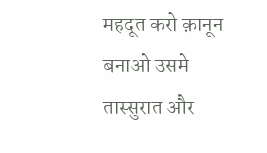महदूत करो क़ानून बनाओ उसमे तास्सुरात और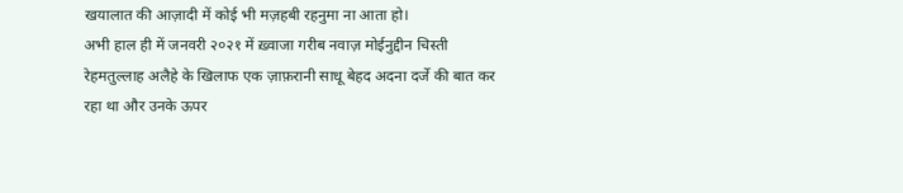खयालात की आज़ादी में कोई भी मज़हबी रहनुमा ना आता हो।
अभी हाल ही में जनवरी २०२१ में ख़्वाजा गरीब नवाज़ मोईनुद्दीन चिस्ती रेहमतुल्लाह अलैहे के खिलाफ एक ज़ाफ़रानी साधू बेहद अदना दर्जे की बात कर रहा था और उनके ऊपर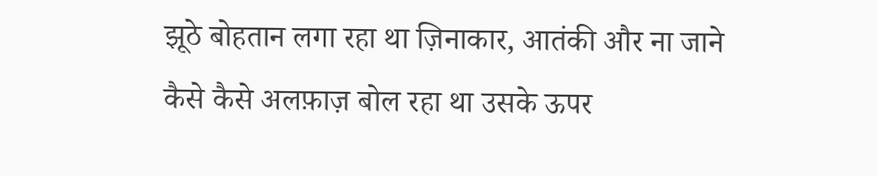झूठे बोहतान लगा रहा था ज़िनाकार, आतंकी और ना जाने कैसे कैसे अलफ़ाज़ बोल रहा था उसके ऊपर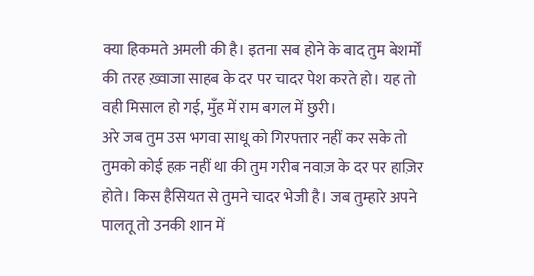क्या हिकमते अमली की है। इतना सब होने के बाद तुम बेशर्मों की तरह ख़्वाजा साहब के दर पर चादर पेश करते हो। यह तो वही मिसाल हो गई, मुँह में राम बगल में छुरी।
अरे जब तुम उस भगवा साधू को गिरफ्तार नहीं कर सके तो तुमको कोई हक़ नहीं था की तुम गरीब नवाज़ के दर पर हाज़िर होते। किस हैसियत से तुमने चादर भेजी है। जब तुम्हारे अपने पालतू तो उनकी शान में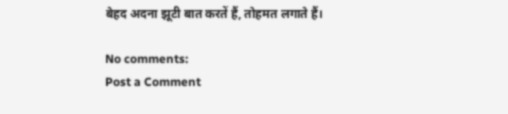बेहद अदना झूटी बात करतें हैं, तोहमत लगाते हैं।

No comments:
Post a Comment